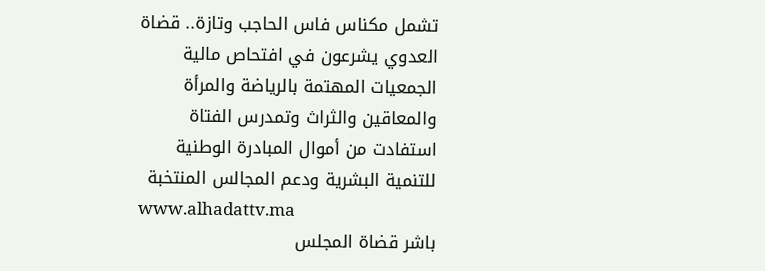تشمل مكناس فاس الحاجب وتازة.. قضاة العدوي يشرعون في افتحاص مالية الجمعيات المهتمة بالرياضة والمرأة والمعاقين والثراث وتمدرس الفتاة استفادت من أموال المبادرة الوطنية للتنمية البشرية ودعم المجالس المنتخبة
www.alhadattv.ma
باشر قضاة المجلس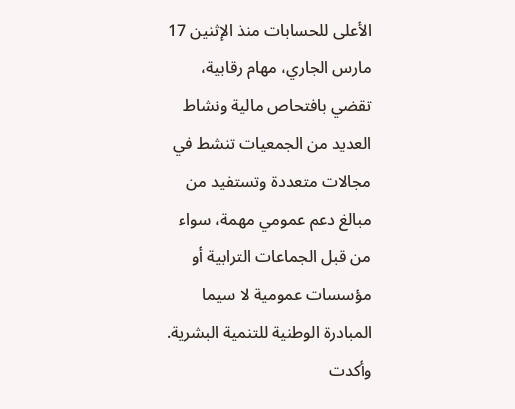الأعلى للحسابات منذ الإثنين 17 مارس الجاري، مهام رقابية، تقضي بافتحاص مالية ونشاط العديد من الجمعيات تنشط في مجالات متعددة وتستفيد من مبالغ دعم عمومي مهمة، سواء من قبل الجماعات الترابية أو مؤسسات عمومية لا سيما المبادرة الوطنية للتنمية البشرية.
وأكدت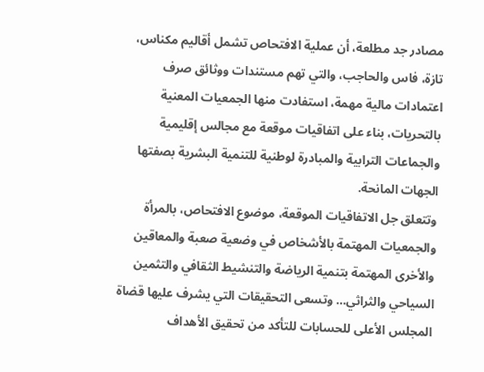مصادر جد مطلعة، أن عملية الافتحاص تشمل أقاليم مكناس، تازة، فاس والحاجب، والتي تهم مستندات ووثائق صرف اعتمادات مالية مهمة، استفادت منها الجمعيات المعنية بالتحريات، بناء على اتفاقيات موقعة مع مجالس إقليمية والجماعات الترابية والمبادرة لوطنية للتنمية البشرية بصفتها الجهات المانحة.
وتتعلق جل الاتفاقيات الموقعة، موضوع الافتحاص، بالمرأة والجمعيات المهتمة بالأشخاص في وضعية صعبة والمعاقين والأخرى المهتمة بتنمية الرياضة والتنشيط الثقافي والتثمين السياحي والثراثي… وتسعى التحقيقات التي يشرف عليها قضاة المجلس الأعلى للحسابات للتأكد من تحقيق الأهداف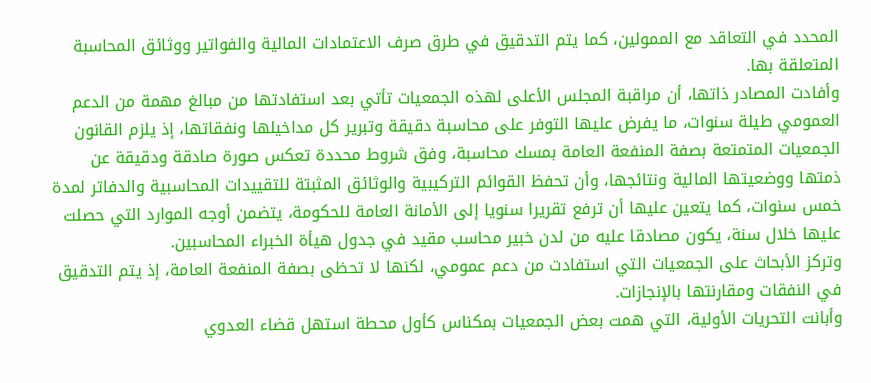المحدد في التعاقد مع الممولين، كما يتم التدقيق في طرق صرف الاعتمادات المالية والفواتير ووثائق المحاسبة المتعلقة بها.
وأفادت المصادر ذاتها، أن مراقبة المجلس الأعلى لهذه الجمعيات تأتي بعد استفادتها من مبالغ مهمة من الدعم العمومي طيلة سنوات، ما يفرض عليها التوفر على محاسبة دقيقة وتبرير كل مداخيلها ونفقاتها، إذ يلزم القانون الجمعيات المتمتعة بصفة المنفعة العامة بمسك محاسبة، وفق شروط محددة تعكس صورة صادقة ودقيقة عن ذمتها ووضعيتها المالية ونتائجها، وأن تحفظ القوائم التركيبية والوثائق المثبتة للتقييدات المحاسبية والدفاتر لمدة خمس سنوات، كما يتعين عليها أن ترفع تقريرا سنويا إلى الأمانة العامة للحكومة، يتضمن أوجه الموارد التي حصلت عليها خلال سنة، يكون مصادقا عليه من لدن خبير محاسب مقيد في جدول هيأة الخبراء المحاسبين.
وتركز الأبحاث على الجمعيات التي استفادت من دعم عمومي، لكنها لا تحظى بصفة المنفعة العامة، إذ يتم التدقيق في النفقات ومقارنتها بالإنجازات.
وأبانت التحريات الأولية، التي همت بعض الجمعيات بمكناس كأول محطة استهل قضاء العدوي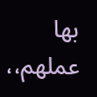بها عملهم،،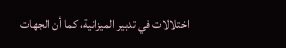اختلالات في تدبير الميزانية، كما أن الجهات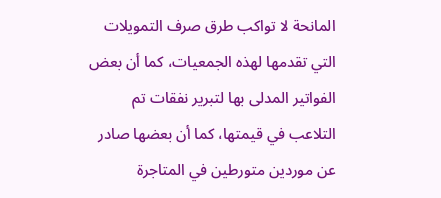المانحة لا تواكب طرق صرف التمويلات التي تقدمها لهذه الجمعيات، كما أن بعض الفواتير المدلى بها لتبرير نفقات تم التلاعب في قيمتها، كما أن بعضها صادر عن موردين متورطين في المتاجرة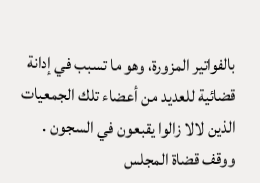بالفواتير المزورة، وهو ما تسبب في إدانة قضائية للعديد من أعضاء تلك الجمعيات الذين لالا زالوا يقبعون في السجون .
ووقف قضاة المجلس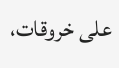على خروقات،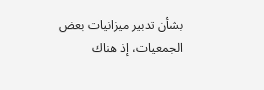بشأن تدبير ميزانيات بعض الجمعيات، إذ هناك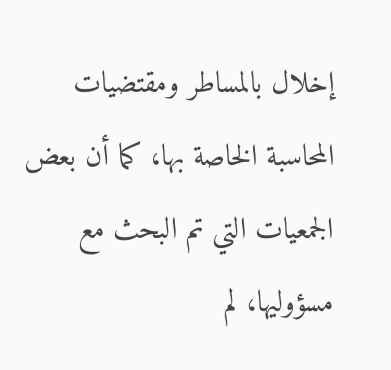إخلال بالمساطر ومقتضيات المحاسبة الخاصة بها، كما أن بعض الجمعيات التي تم البحث مع مسؤوليها، لم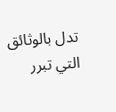تدل بالوثائق التي تبرر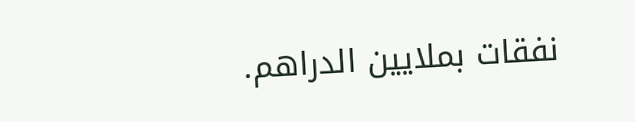نفقات بملايين الدراهم.